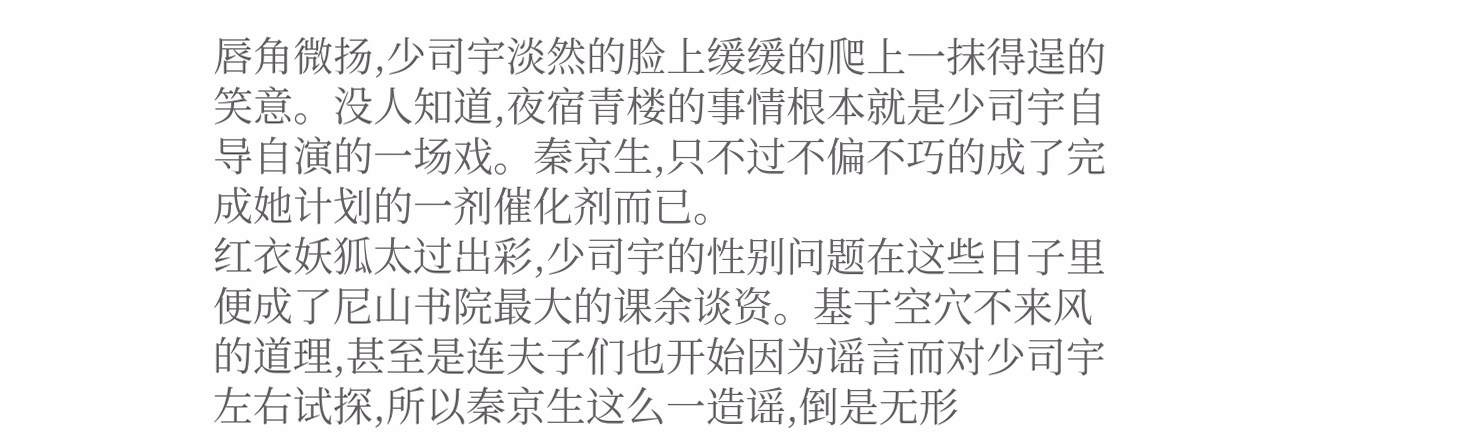唇角微扬,少司宇淡然的脸上缓缓的爬上一抹得逞的笑意。没人知道,夜宿青楼的事情根本就是少司宇自导自演的一场戏。秦京生,只不过不偏不巧的成了完成她计划的一剂催化剂而已。
红衣妖狐太过出彩,少司宇的性别问题在这些日子里便成了尼山书院最大的课余谈资。基于空穴不来风的道理,甚至是连夫子们也开始因为谣言而对少司宇左右试探,所以秦京生这么一造谣,倒是无形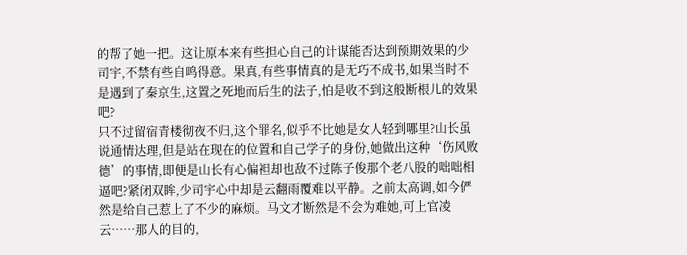的帮了她一把。这让原本来有些担心自己的计谋能否达到预期效果的少司宇,不禁有些自鸣得意。果真,有些事情真的是无巧不成书,如果当时不是遇到了秦京生,这置之死地而后生的法子,怕是收不到这般断根儿的效果吧?
只不过留宿青楼彻夜不归,这个罪名,似乎不比她是女人轻到哪里?山长虽说通情达理,但是站在现在的位置和自己学子的身份,她做出这种‘伤风败德’的事情,即便是山长有心偏袒却也敌不过陈子俊那个老八股的咄咄相逼吧?紧闭双眸,少司宇心中却是云翻雨覆难以平静。之前太高调,如今俨然是给自己惹上了不少的麻烦。马文才断然是不会为难她,可上官凌云……那人的目的,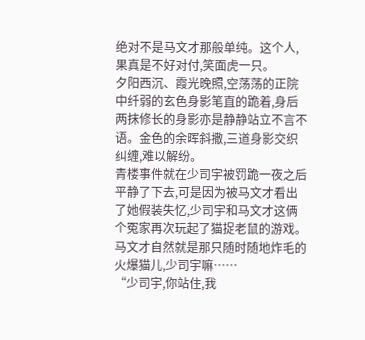绝对不是马文才那般单纯。这个人,果真是不好对付,笑面虎一只。
夕阳西沉、霞光晚照,空荡荡的正院中纤弱的玄色身影笔直的跪着,身后两抹修长的身影亦是静静站立不言不语。金色的余晖斜撒,三道身影交织纠缠,难以解纷。
青楼事件就在少司宇被罚跪一夜之后平静了下去,可是因为被马文才看出了她假装失忆,少司宇和马文才这俩个冤家再次玩起了猫捉老鼠的游戏。马文才自然就是那只随时随地炸毛的火爆猫儿,少司宇嘛……
“少司宇,你站住,我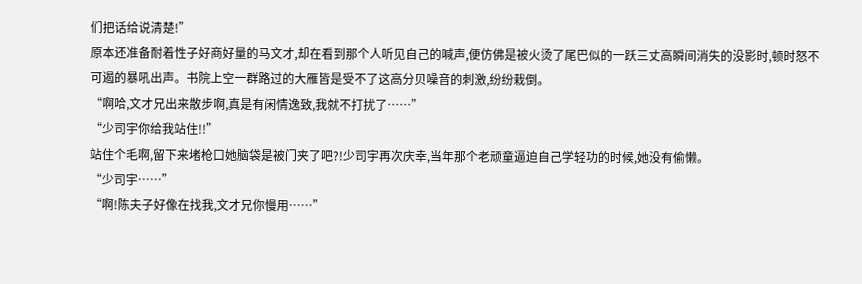们把话给说清楚!”
原本还准备耐着性子好商好量的马文才,却在看到那个人听见自己的喊声,便仿佛是被火烫了尾巴似的一跃三丈高瞬间消失的没影时,顿时怒不可遏的暴吼出声。书院上空一群路过的大雁皆是受不了这高分贝噪音的刺激,纷纷栽倒。
“啊哈,文才兄出来散步啊,真是有闲情逸致,我就不打扰了……”
“少司宇你给我站住!!”
站住个毛啊,留下来堵枪口她脑袋是被门夹了吧?!少司宇再次庆幸,当年那个老顽童逼迫自己学轻功的时候,她没有偷懒。
“少司宇……”
“啊!陈夫子好像在找我,文才兄你慢用……”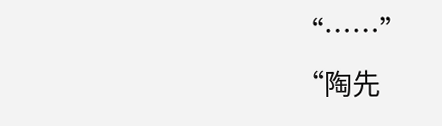“……”
“陶先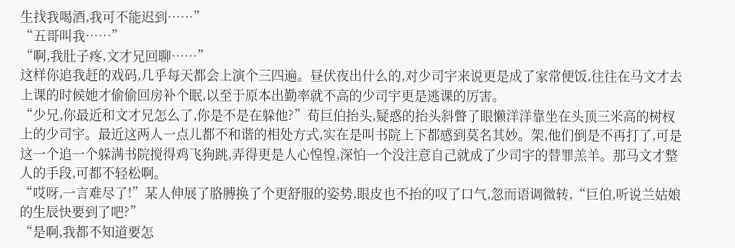生找我喝酒,我可不能迟到……”
“五哥叫我……”
“啊,我肚子疼,文才兄回聊……”
这样你追我赶的戏码,几乎每天都会上演个三四遍。昼伏夜出什么的,对少司宇来说更是成了家常便饭,往往在马文才去上课的时候她才偷偷回房补个眠,以至于原本出勤率就不高的少司宇更是逃课的厉害。
“少兄,你最近和文才兄怎么了,你是不是在躲他?”荀巨伯抬头,疑惑的抬头斜瞥了眼懒洋洋靠坐在头顶三米高的树杈上的少司宇。最近这两人一点儿都不和谐的相处方式,实在是叫书院上下都感到莫名其妙。架,他们倒是不再打了,可是这一个追一个躲满书院搅得鸡飞狗跳,弄得更是人心惶惶,深怕一个没注意自己就成了少司宇的替罪羔羊。那马文才整人的手段,可都不轻松啊。
“哎呀,一言难尽了!”某人伸展了胳膊换了个更舒服的姿势,眼皮也不抬的叹了口气,忽而语调微转,“巨伯,听说兰姑娘的生辰快要到了吧?”
“是啊,我都不知道要怎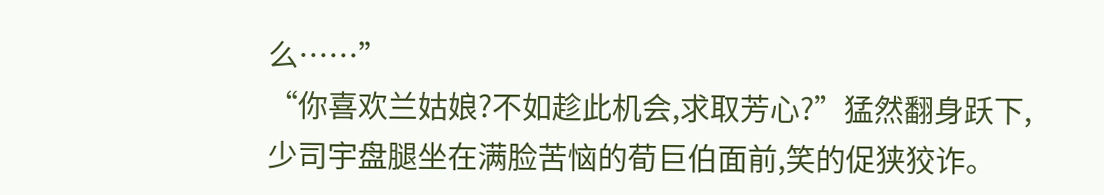么……”
“你喜欢兰姑娘?不如趁此机会,求取芳心?”猛然翻身跃下,少司宇盘腿坐在满脸苦恼的荀巨伯面前,笑的促狭狡诈。